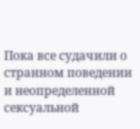Пока все судачили о странном поведении и неопределенной сексуальной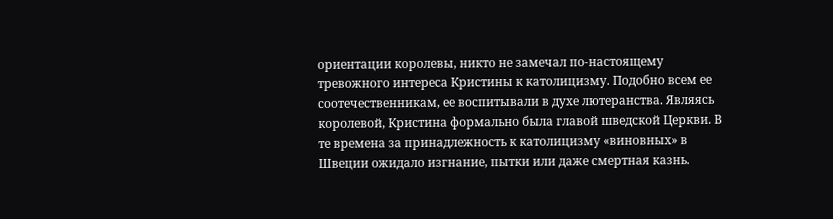ориентации королевы, никто не замечал по-настоящему тревожного интереса Кристины к католицизму. Подобно всем ее соотечественникам, ее воспитывали в духе лютеранства. Являясь королевой, Кристина формально была главой шведской Церкви. В те времена за принадлежность к католицизму «виновных» в Швеции ожидало изгнание, пытки или даже смертная казнь.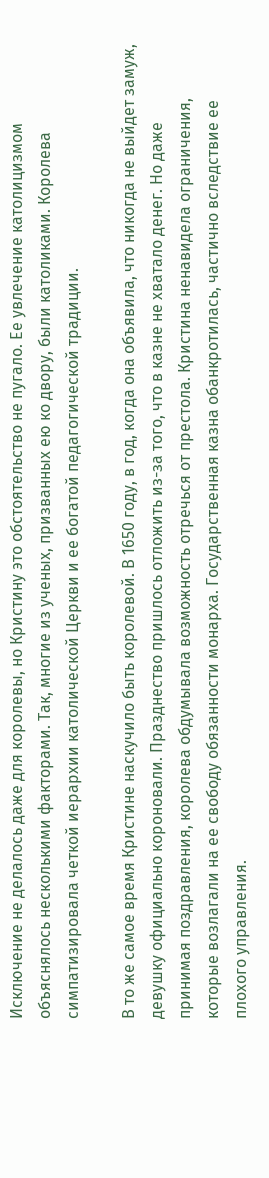Исключение не делалось даже для королевы, но Кристину это обстоятельство не пугало. Ее увлечение католицизмом объяснялось несколькими факторами. Так, многие из ученых, призванных ею ко двору, были католиками. Королева симпатизировала четкой иерархии католической Церкви и ее богатой педагогической традиции.

В то же самое время Кристине наскучило быть королевой. В 1650 году, в год, когда она объявила, что никогда не выйдет замуж, девушку официально короновали. Празднество пришлось отложить из-за того, что в казне не хватало денег. Но даже принимая поздравления, королева обдумывала возможность отречься от престола. Кристина ненавидела ограничения, которые возлагали на ее свободу обязанности монарха. Государственная казна обанкротилась, частично вследствие ее плохого управления.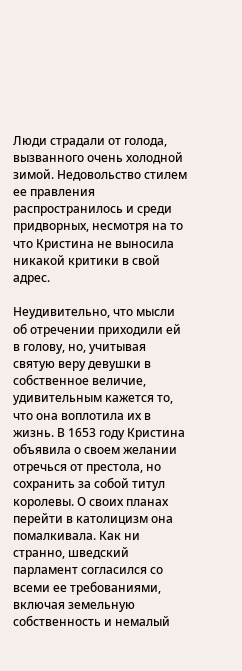Люди страдали от голода, вызванного очень холодной зимой. Недовольство стилем ее правления распространилось и среди придворных, несмотря на то что Кристина не выносила никакой критики в свой адрес.

Неудивительно, что мысли об отречении приходили ей в голову, но, учитывая святую веру девушки в собственное величие, удивительным кажется то, что она воплотила их в жизнь. В 1653 году Кристина объявила о своем желании отречься от престола, но сохранить за собой титул королевы. О своих планах перейти в католицизм она помалкивала. Как ни странно, шведский парламент согласился со всеми ее требованиями, включая земельную собственность и немалый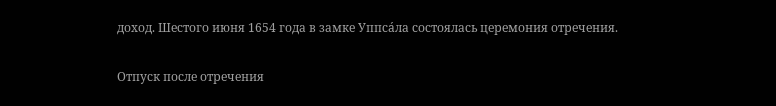доход. Шестого июня 1654 года в замке Уппсáла состоялась церемония отречения.

Отпуск после отречения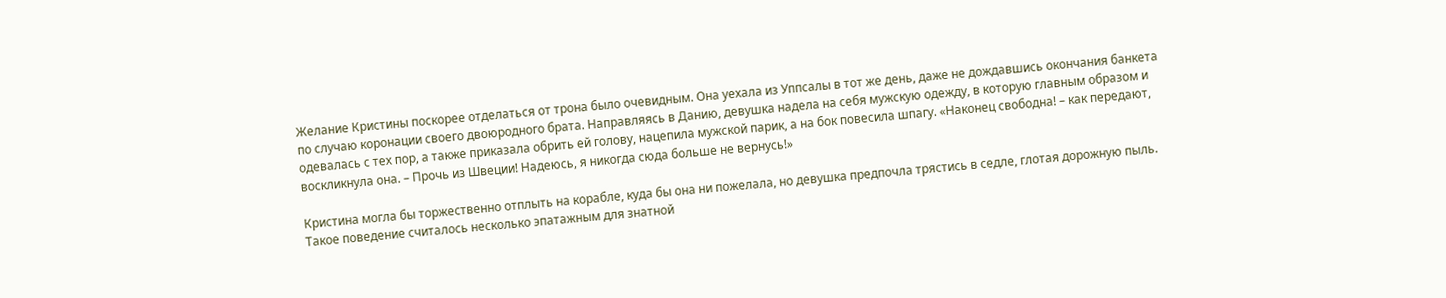Желание Кристины поскорее отделаться от трона было очевидным. Она уехала из Уппсалы в тот же день, даже не дождавшись окончания банкета по случаю коронации своего двоюродного брата. Направляясь в Данию, девушка надела на себя мужскую одежду, в которую главным образом и одевалась с тех пор, а также приказала обрить ей голову, нацепила мужской парик, а на бок повесила шпагу. «Наконец свободна! – как передают, воскликнула она. – Прочь из Швеции! Надеюсь, я никогда сюда больше не вернусь!»

Кристина могла бы торжественно отплыть на корабле, куда бы она ни пожелала, но девушка предпочла трястись в седле, глотая дорожную пыль. Такое поведение считалось несколько эпатажным для знатной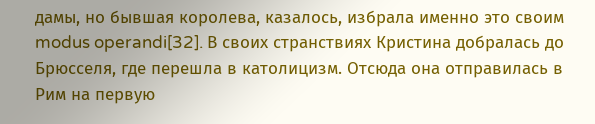дамы, но бывшая королева, казалось, избрала именно это своим modus operandi[32]. В своих странствиях Кристина добралась до Брюсселя, где перешла в католицизм. Отсюда она отправилась в Рим на первую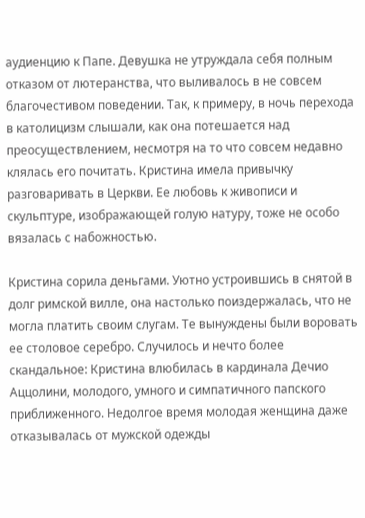аудиенцию к Папе. Девушка не утруждала себя полным отказом от лютеранства, что выливалось в не совсем благочестивом поведении. Так, к примеру, в ночь перехода в католицизм слышали, как она потешается над преосуществлением, несмотря на то что совсем недавно клялась его почитать. Кристина имела привычку разговаривать в Церкви. Ее любовь к живописи и скульптуре, изображающей голую натуру, тоже не особо вязалась с набожностью.

Кристина сорила деньгами. Уютно устроившись в снятой в долг римской вилле, она настолько поиздержалась, что не могла платить своим слугам. Те вынуждены были воровать ее столовое серебро. Случилось и нечто более скандальное: Кристина влюбилась в кардинала Дечио Аццолини, молодого, умного и симпатичного папского приближенного. Недолгое время молодая женщина даже отказывалась от мужской одежды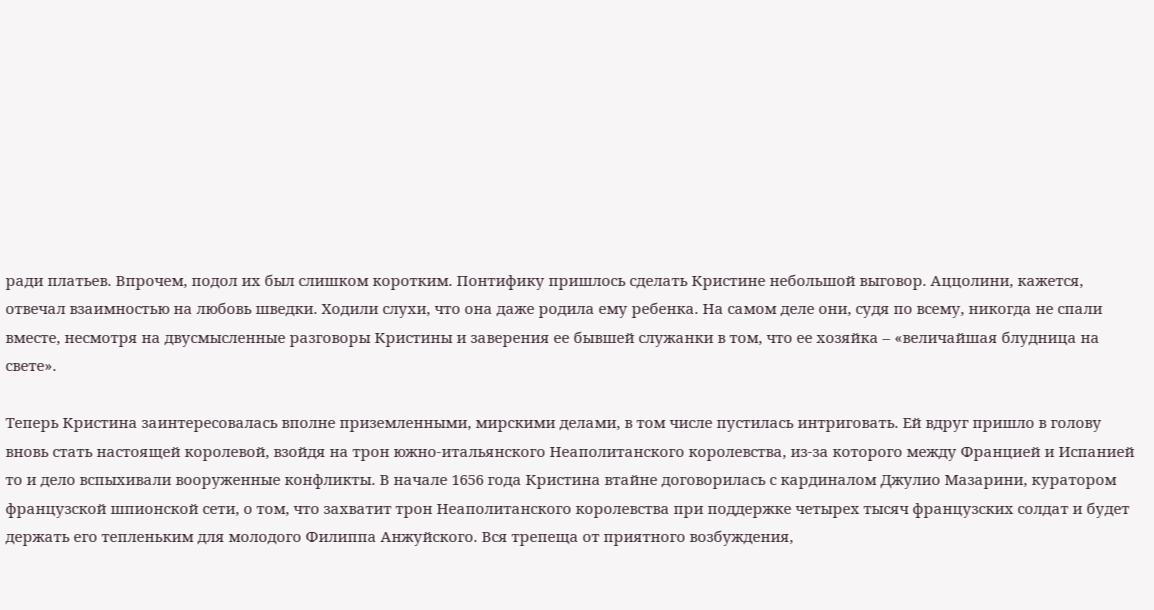ради платьев. Впрочем, подол их был слишком коротким. Понтифику пришлось сделать Кристине небольшой выговор. Аццолини, кажется, отвечал взаимностью на любовь шведки. Ходили слухи, что она даже родила ему ребенка. На самом деле они, судя по всему, никогда не спали вместе, несмотря на двусмысленные разговоры Кристины и заверения ее бывшей служанки в том, что ее хозяйка – «величайшая блудница на свете».

Теперь Кристина заинтересовалась вполне приземленными, мирскими делами, в том числе пустилась интриговать. Ей вдруг пришло в голову вновь стать настоящей королевой, взойдя на трон южно-итальянского Неаполитанского королевства, из-за которого между Францией и Испанией то и дело вспыхивали вооруженные конфликты. В начале 1656 года Кристина втайне договорилась с кардиналом Джулио Мазарини, куратором французской шпионской сети, о том, что захватит трон Неаполитанского королевства при поддержке четырех тысяч французских солдат и будет держать его тепленьким для молодого Филиппа Анжуйского. Вся трепеща от приятного возбуждения,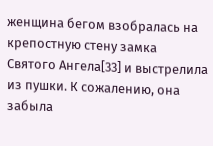женщина бегом взобралась на крепостную стену замка Святого Ангела[33] и выстрелила из пушки. К сожалению, она забыла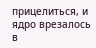прицелиться, и ядро врезалось в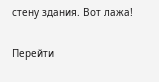стену здания. Вот лажа!

Перейти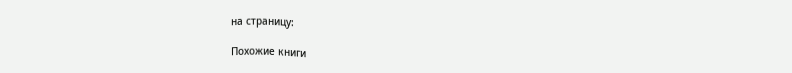на страницу:

Похожие книги